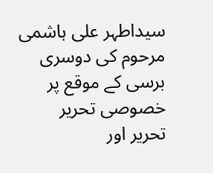سیداطہر علی ہاشمی مرحوم کی دوسری برسی کے موقع پر خصوصی تحریر
تحریر اور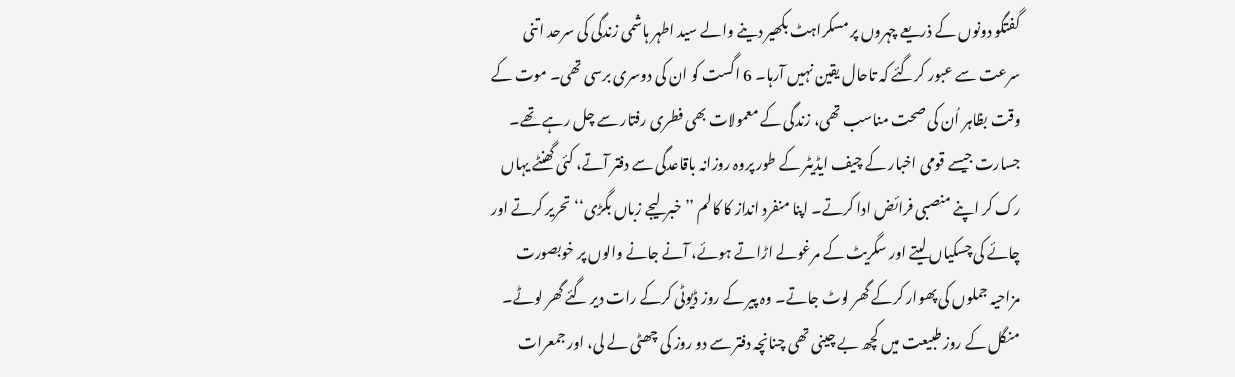گفتگو دونوں کے ذریعے چہروں پر مسکراہٹ بکھیر دینے والے سید اطہر ہاشمی زندگی کی سرحد اتنی سرعت سے عبور کرگئے کہ تاحال یقین نہیں آرہا۔ 6 اگست کو ان کی دوسری برسی تھی۔ موت کے وقت بظاہر اُن کی صحت مناسب تھی، زندگی کے معمولات بھی فطری رفتار سے چل رہے تھے۔ جسارت جیسے قومی اخبار کے چیف ایڈیٹر کے طور پروہ روزانہ باقاعدگی سے دفتر آتے، کئی گھنٹے یہاں رک کر اپنے منصبی فرائض ادا کرتے۔ اپنا منفرد انداز کا کالم ’’خبر لیجے زباں بگڑی‘‘ تحریر کرتے اور چائے کی چسکیاں لیتے اور سگریٹ کے مرغولے اڑاتے ہوئے، آنے جانے والوں پر خوبصورت مزاحیہ جملوں کی پھوار کرکے گھر لوٹ جاتے۔ وہ پیر کے روز ڈیوٹی کرکے رات دیر گئے گھر لوٹے۔ منگل کے روز طبیعت میں کچھ بے چینی تھی چنانچہ دفتر سے دو روز کی چھٹی لے لی، اور جمعرات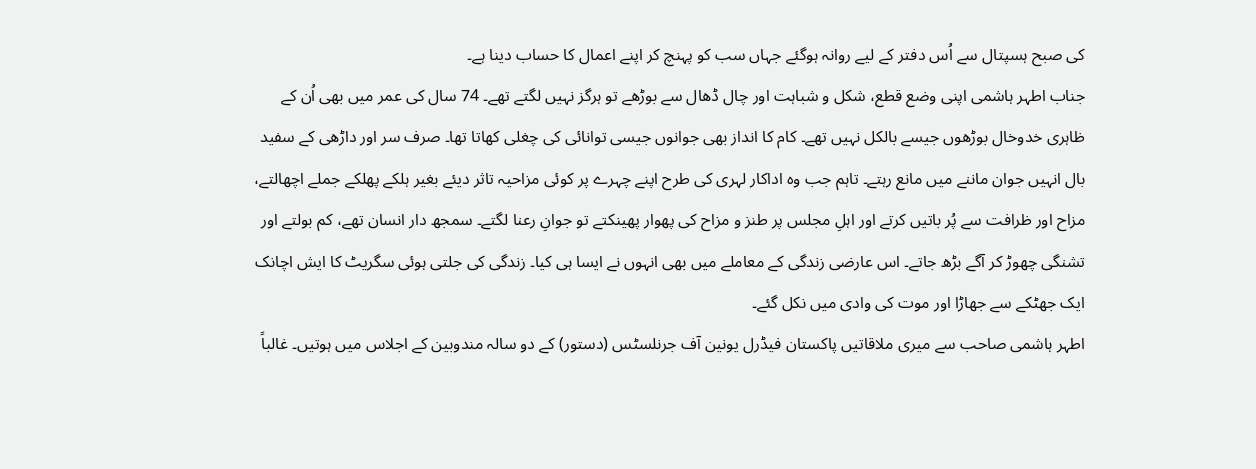کی صبح ہسپتال سے اُس دفتر کے لیے روانہ ہوگئے جہاں سب کو پہنچ کر اپنے اعمال کا حساب دینا ہے۔
جناب اطہر ہاشمی اپنی وضع قطع، شکل و شباہت اور چال ڈھال سے بوڑھے تو ہرگز نہیں لگتے تھے۔ 74 سال کی عمر میں بھی اُن کے ظاہری خدوخال بوڑھوں جیسے بالکل نہیں تھے۔ کام کا انداز بھی جوانوں جیسی توانائی کی چغلی کھاتا تھا۔ صرف سر اور داڑھی کے سفید بال انہیں جوان ماننے میں مانع رہتے۔ تاہم جب وہ اداکار لہری کی طرح اپنے چہرے پر کوئی مزاحیہ تاثر دیئے بغیر ہلکے پھلکے جملے اچھالتے، مزاح اور ظرافت سے پُر باتیں کرتے اور اہلِ مجلس پر طنز و مزاح کی پھوار پھینکتے تو جوانِ رعنا لگتے۔ سمجھ دار انسان تھے، کم بولتے اور تشنگی چھوڑ کر آگے بڑھ جاتے۔ اس عارضی زندگی کے معاملے میں بھی انہوں نے ایسا ہی کیا۔ زندگی کی جلتی ہوئی سگریٹ کا ایش اچانک ایک جھٹکے سے جھاڑا اور موت کی وادی میں نکل گئے۔
اطہر ہاشمی صاحب سے میری ملاقاتیں پاکستان فیڈرل یونین آف جرنلسٹس (دستور) کے دو سالہ مندوبین کے اجلاس میں ہوتیں۔ غالباً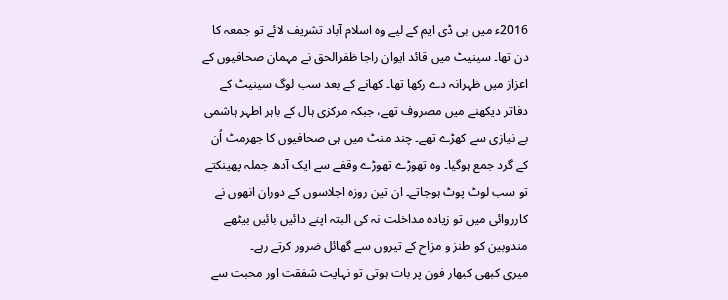2016ء میں بی ڈی ایم کے لیے وہ اسلام آباد تشریف لائے تو جمعہ کا دن تھا۔ سینیٹ میں قائد ایوان راجا ظفرالحق نے مہمان صحافیوں کے اعزاز میں ظہرانہ دے رکھا تھا۔ کھانے کے بعد سب لوگ سینیٹ کے دفاتر دیکھنے میں مصروف تھے، جبکہ مرکزی ہال کے باہر اطہر ہاشمی بے نیازی سے کھڑے تھے۔ چند منٹ میں ہی صحافیوں کا جھرمٹ اُن کے گرد جمع ہوگیا۔ وہ تھوڑے تھوڑے وقفے سے ایک آدھ جملہ پھینکتے تو سب لوٹ پوٹ ہوجاتے۔ ان تین روزہ اجلاسوں کے دوران انھوں نے کارروائی میں تو زیادہ مداخلت نہ کی البتہ اپنے دائیں بائیں بیٹھے مندوبین کو طنز و مزاح کے تیروں سے گھائل ضرور کرتے رہے۔
میری کبھی کبھار فون پر بات ہوتی تو نہایت شفقت اور محبت سے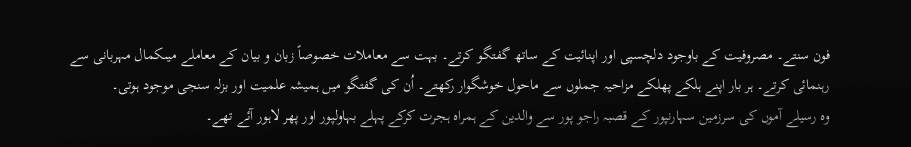فون سنتے۔ مصروفیت کے باوجود دلچسپی اور اپنائیت کے ساتھ گفتگو کرتے۔ بہت سے معاملات خصوصاً زبان و بیان کے معاملے میںکمال مہربانی سے رہنمائی کرتے۔ ہر بار اپنے ہلکے پھلکے مزاحیہ جملوں سے ماحول خوشگوار رکھتے۔ اُن کی گفتگو میں ہمیشہ علمیت اور بزلہ سنجی موجود ہوتی۔
وہ رسیلے آموں کی سرزمین سہارنپور کے قصبہ راجو پور سے والدین کے ہمراہ ہجرت کرکے پہلے بہاولپور اور پھر لاہور آئے تھے۔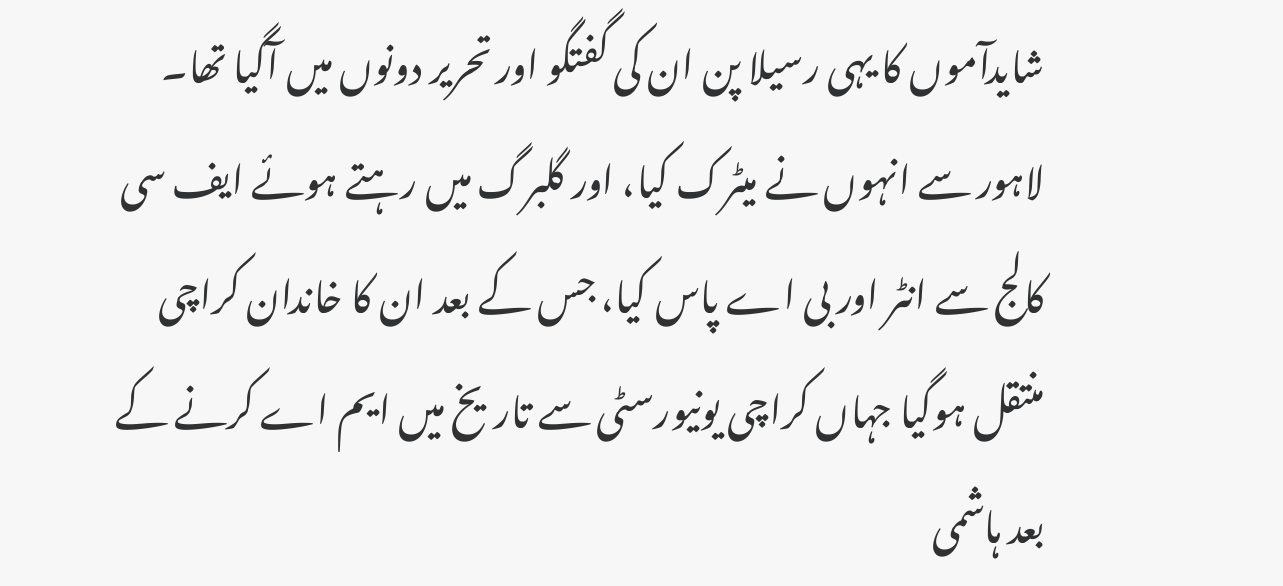شایدآموں کا یہی رسیلا پن ان کی گفتگو اور تحریر دونوں میں آگیا تھا۔ لاہور سے انہوں نے میٹرک کیا، اور گلبرگ میں رہتے ہوئے ایف سی کالج سے انٹر اور بی اے پاس کیا، جس کے بعد ان کا خاندان کراچی منتقل ہوگیا جہاں کراچی یونیورسٹی سے تاریخ میں ایم اے کرنے کے بعد ہاشمی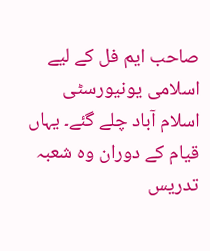صاحب ایم فل کے لیے اسلامی یونیورسٹی اسلام آباد چلے گئے۔ یہاں قیام کے دوران وہ شعبہ تدریس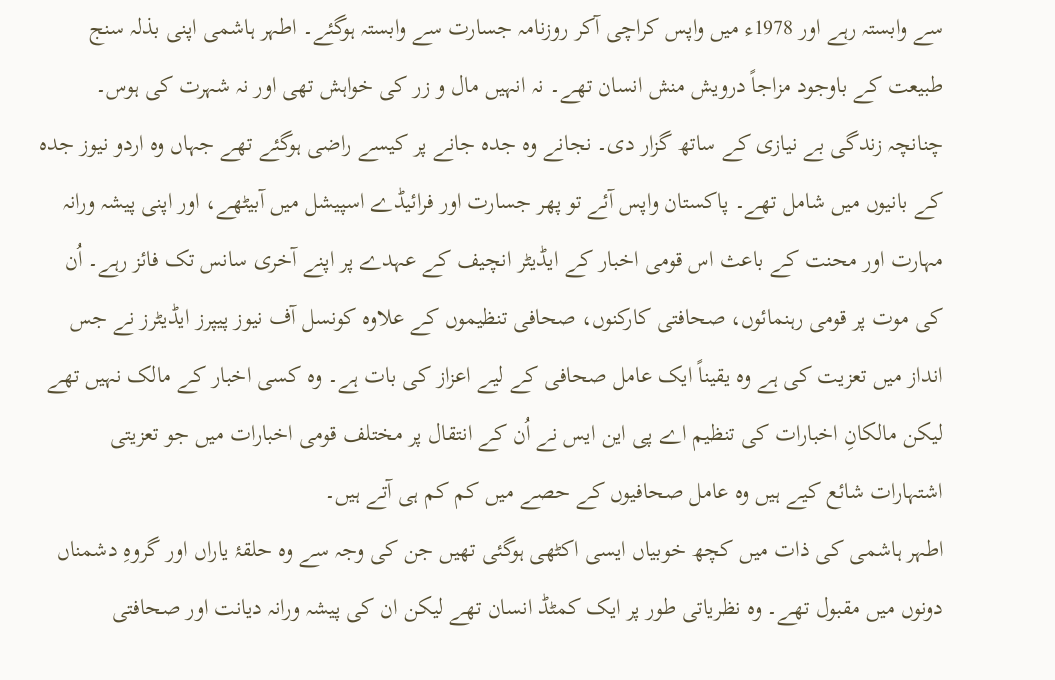سے وابستہ رہے اور 1978ء میں واپس کراچی آکر روزنامہ جسارت سے وابستہ ہوگئے۔ اطہر ہاشمی اپنی بذلہ سنج طبیعت کے باوجود مزاجاً درویش منش انسان تھے۔ نہ انہیں مال و زر کی خواہش تھی اور نہ شہرت کی ہوس۔ چنانچہ زندگی بے نیازی کے ساتھ گزار دی۔ نجانے وہ جدہ جانے پر کیسے راضی ہوگئے تھے جہاں وہ اردو نیوز جدہ کے بانیوں میں شامل تھے۔ پاکستان واپس آئے تو پھر جسارت اور فرائیڈے اسپیشل میں آبیٹھے، اور اپنی پیشہ ورانہ مہارت اور محنت کے باعث اس قومی اخبار کے ایڈیٹر انچیف کے عہدے پر اپنے آخری سانس تک فائز رہے۔ اُن کی موت پر قومی رہنمائوں، صحافتی کارکنوں، صحافی تنظیموں کے علاوہ کونسل آف نیوز پیپرز ایڈیٹرز نے جس انداز میں تعزیت کی ہے وہ یقیناً ایک عامل صحافی کے لیے اعزاز کی بات ہے۔ وہ کسی اخبار کے مالک نہیں تھے لیکن مالکانِ اخبارات کی تنظیم اے پی این ایس نے اُن کے انتقال پر مختلف قومی اخبارات میں جو تعزیتی اشتہارات شائع کیے ہیں وہ عامل صحافیوں کے حصے میں کم کم ہی آتے ہیں۔
اطہر ہاشمی کی ذات میں کچھ خوبیاں ایسی اکٹھی ہوگئی تھیں جن کی وجہ سے وہ حلقۂ یاراں اور گروہِ دشمناں دونوں میں مقبول تھے۔ وہ نظریاتی طور پر ایک کمٹڈ انسان تھے لیکن ان کی پیشہ ورانہ دیانت اور صحافتی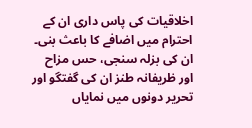اخلاقیات کی پاس داری ان کے احترام میں اضافے کا باعث بنی۔ ان کی بزلہ سنجی، حس مزاح اور ظریفانہ طنز ان کی گفتگو اور تحریر دونوں میں نمایاں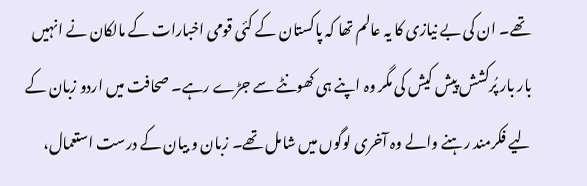تھے۔ ان کی بے نیازی کا یہ عالم تھا کہ پاکستان کے کئی قومی اخبارات کے مالکان نے انہیں بار بار پُرکشش پیش کیش کی مگر وہ اپنے ہی کھونٹے سے جڑے رہے۔ صحافت میں اردو زبان کے لیے فکرمند رہنے والے وہ آخری لوگوں میں شامل تھے۔ زبان و بیان کے درست استعمال،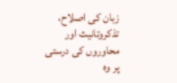زبان کی اصلاح، تذکروتانیث اور محاوروں کی درستی پر وہ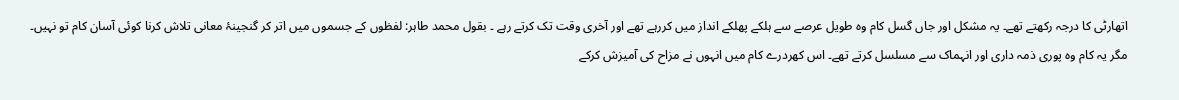اتھارٹی کا درجہ رکھتے تھے۔ یہ مشکل اور جاں گسل کام وہ طویل عرصے سے ہلکے پھلکے انداز میں کررہے تھے اور آخری وقت تک کرتے رہے ۔ بقول محمد طاہر: لفظوں کے جسموں میں اتر کر گنجینۂ معانی تلاش کرنا کوئی آسان کام تو نہیں۔ مگر یہ کام وہ پوری ذمہ داری اور انہماک سے مسلسل کرتے تھے۔ اس کھردرے کام میں انہوں نے مزاح کی آمیزش کرکے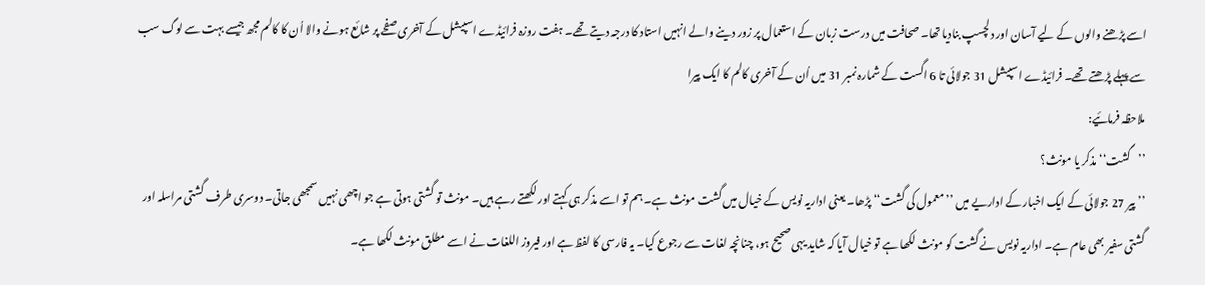اسے پڑھنے والوں کے لیے آسان اور دلچسپ بنادیا تھا۔ صحافت میں درست زبان کے استعمال پر زور دینے والے انہیں استاد کا درجہ دیتے تھے۔ ہفت روزہ فرائیڈے اسپیشل کے آخری صفحے پر شائع ہونے والا اُن کا کالم مجھ جیسے بہت سے لوگ سب سے پہلے پڑھتے تھے۔ فرائیڈے اسپیشل 31 جولائی تا 6 اگست کے شمارہ نمبر 31 میں اُن کے آخری کالم کا ایک پیرا
ملاحظہ فرمائیے:
’’گشت‘‘ مذکر یا مونث؟
’’پیر 27 جولائی کے ایک اخبار کے اداریے میں ’’معمول کی گشت‘‘ پڑھا۔ یعنی اداریہ نویس کے خیال میں گشت مونث ہے۔ ہم تو اسے مذکر ہی کہتے اور لکھتے رہے ہیں۔ مونث تو گشتی ہوتی ہے جو اچھی نہیں سمجھی جاتی۔ دوسری طرف گشتی مراسلہ اور گشتی سفیر بھی عام ہے۔ اداریہ نویس نے گشت کو مونث لکھا ہے تو خیال آیا کہ شاید یہی صحیح ہو، چنانچہ لغات سے رجوع کیا۔ یہ فارسی کا لفظ ہے اور فیروز اللغات نے اسے مطلق مونث لکھا ہے۔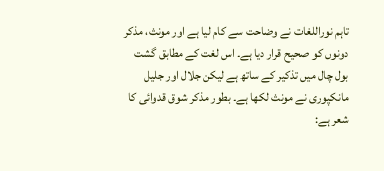تاہم نوراللغات نے وضاحت سے کام لیا ہے اور مونث، مذکر دونوں کو صحیح قرار دیا ہے۔ اس لغت کے مطابق گشت بول چال میں تذکیر کے ساتھ ہے لیکن جلال اور جلیل مانکپوری نے مونث لکھا ہے۔ بطور مذکر شوق قدوائی کا شعر ہے: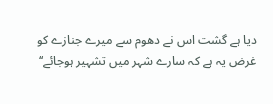دیا ہے گشت اس نے دھوم سے میرے جنازے کو
غرض یہ ہے کہ سارے شہر میں تشہیر ہوجائے‘‘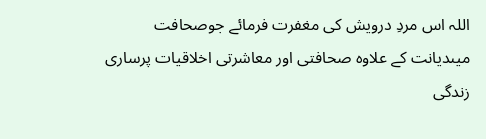اللہ اس مردِ درویش کی مغفرت فرمائے جوصحافت میںدیانت کے علاوہ صحافتی اور معاشرتی اخلاقیات پرساری زندگی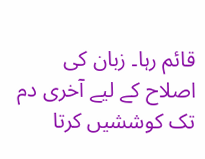قائم رہا۔ زبان کی اصلاح کے لیے آخری دم تک کوششیں کرتا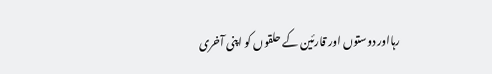رہااور دوستوں اور قارئین کے حلقوں کو اپنی آخری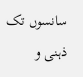سانسوں تک ذہنی و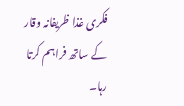فکری غذا ظریفانہ وقار کے ساتھ فراہم کرتا رہا۔